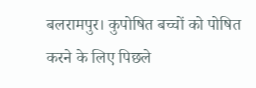बलरामपुर। कुपोषित बच्चों को पोषित करने के लिए पिछले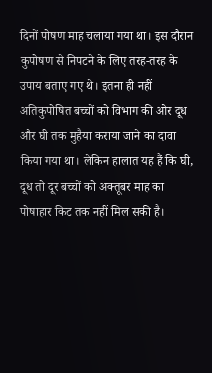दिनों पोषण माह चलाया गया था। इस दौरान कुपोषण से निपटने के लिए तरह-तरह के उपाय बताए गए थे। इतना ही नहीं अतिकुपोषित बच्चों को विभाग की ओर दूध और घी तक मुहैया कराया जाने का दावा किया गया था। लेकिन हालात यह हैं कि घी, दूध तो दूर बच्चों को अक्तूबर माह का पोषाहार किट तक नहीं मिल सकी है।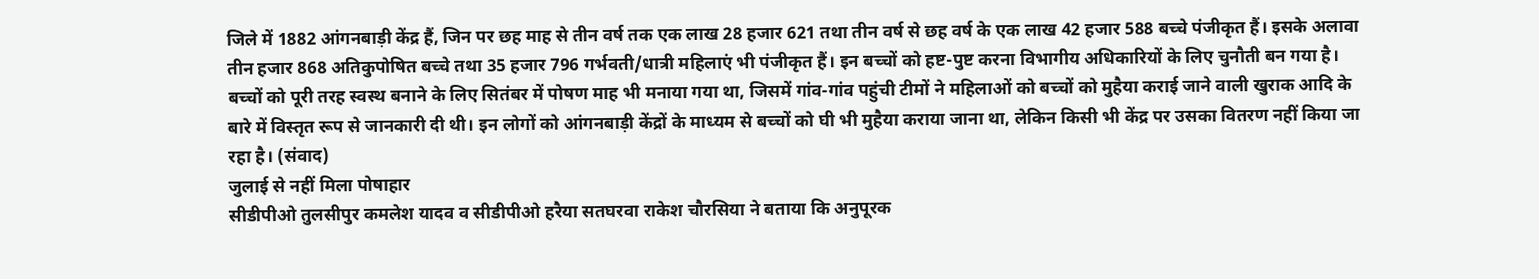जिले में 1882 आंगनबाड़ी केंद्र हैं, जिन पर छह माह से तीन वर्ष तक एक लाख 28 हजार 621 तथा तीन वर्ष से छह वर्ष के एक लाख 42 हजार 588 बच्चे पंजीकृत हैं। इसके अलावा तीन हजार 868 अतिकुपोषित बच्चे तथा 35 हजार 796 गर्भवती/धात्री महिलाएं भी पंजीकृत हैं। इन बच्चों को हष्ट-पुष्ट करना विभागीय अधिकारियों के लिए चुनौती बन गया है। बच्चों को पूरी तरह स्वस्थ बनाने के लिए सितंबर में पोषण माह भी मनाया गया था, जिसमें गांव-गांव पहुंची टीमों ने महिलाओं को बच्चों को मुहैया कराई जाने वाली खुराक आदि के बारे में विस्तृत रूप से जानकारी दी थी। इन लोगों को आंगनबाड़ी केंद्रों के माध्यम से बच्चों को घी भी मुहैया कराया जाना था, लेकिन किसी भी केंद्र पर उसका वितरण नहीं किया जा रहा है। (संवाद)
जुलाई से नहीं मिला पोषाहार
सीडीपीओ तुलसीपुर कमलेश यादव व सीडीपीओ हरैया सतघरवा राकेश चौरसिया ने बताया कि अनुपूरक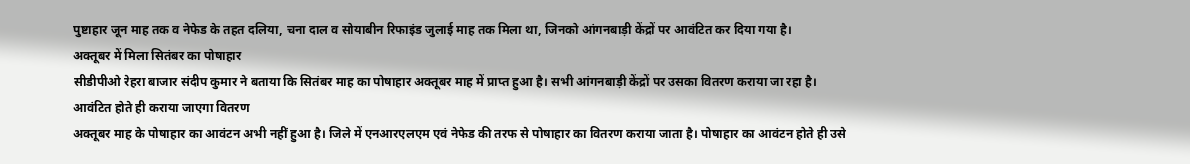पुष्टाहार जून माह तक व नेफेड के तहत दलिया, चना दाल व सोयाबीन रिफाइंड जुलाई माह तक मिला था, जिनको आंगनबाड़ी केंद्रों पर आवंटित कर दिया गया है।
अक्तूबर में मिला सितंबर का पोषाहार
सीडीपीओ रेहरा बाजार संदीप कुमार ने बताया कि सितंबर माह का पोषाहार अक्तूबर माह में प्राप्त हुआ है। सभी आंगनबाड़ी केंद्रों पर उसका वितरण कराया जा रहा है।
आवंटित होते ही कराया जाएगा वितरण
अक्तूबर माह के पोषाहार का आवंटन अभी नहीं हुआ है। जिले में एनआरएलएम एवं नेफेड की तरफ से पोषाहार का वितरण कराया जाता है। पोषाहार का आवंटन होते ही उसे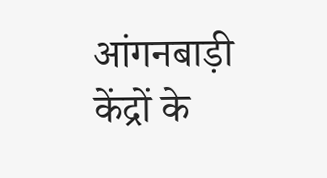आंगनबाड़ी केंद्रों के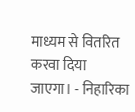माध्यम से वितरित करवा दिया जाएगा। - निहारिका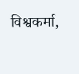विश्वकर्मा,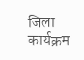जिला कार्यक्रम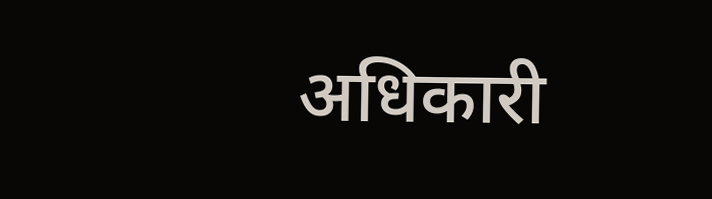अधिकारी